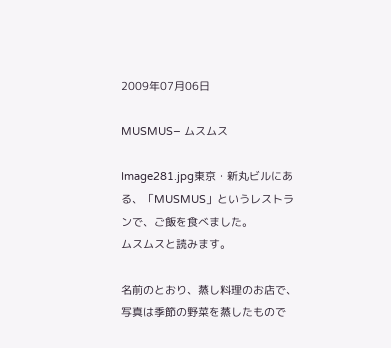2009年07月06日

MUSMUS− ムスムス

Image281.jpg東京・新丸ビルにある、「MUSMUS」というレストランで、ご飯を食べました。
ムスムスと読みます。

名前のとおり、蒸し料理のお店で、写真は季節の野菜を蒸したもので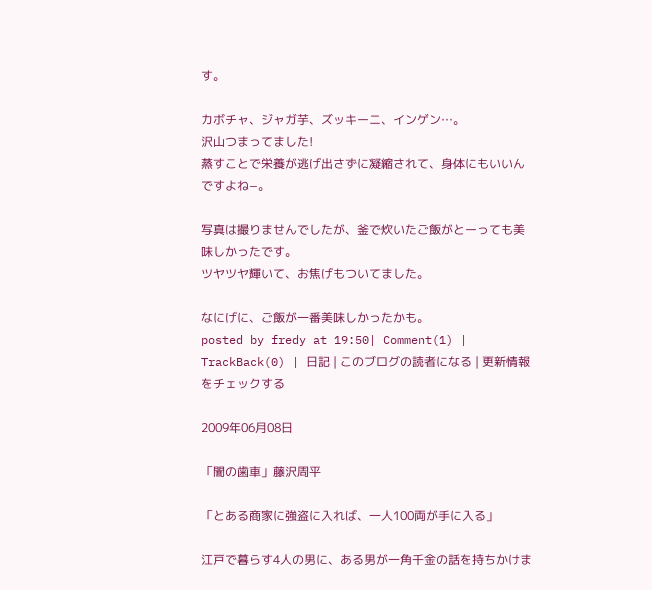す。

カボチャ、ジャガ芋、ズッキーニ、インゲン…。
沢山つまってました!
蒸すことで栄養が逃げ出さずに凝縮されて、身体にもいいんですよね−。

写真は撮りませんでしたが、釜で炊いたご飯がとーっても美味しかったです。
ツヤツヤ輝いて、お焦げもついてました。

なにげに、ご飯が一番美味しかったかも。
posted by fredy at 19:50| Comment(1) | TrackBack(0) | 日記 | このブログの読者になる | 更新情報をチェックする

2009年06月08日

「闇の歯車」藤沢周平

「とある商家に強盗に入れば、一人100両が手に入る」

江戸で暮らす4人の男に、ある男が一角千金の話を持ちかけま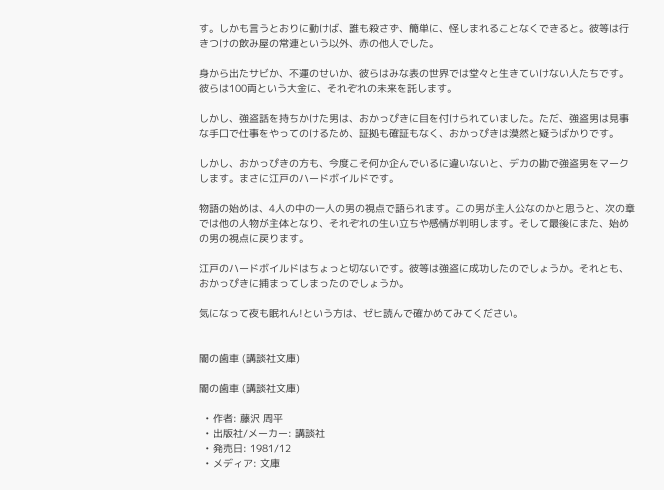す。しかも言うとおりに動けば、誰も殺さず、簡単に、怪しまれることなくできると。彼等は行きつけの飲み屋の常連という以外、赤の他人でした。

身から出たサビか、不運のせいか、彼らはみな表の世界では堂々と生きていけない人たちです。彼らは100両という大金に、それぞれの未来を託します。

しかし、強盗話を持ちかけた男は、おかっぴきに目を付けられていました。ただ、強盗男は見事な手口で仕事をやってのけるため、証拠も確証もなく、おかっぴきは漠然と疑うばかりです。

しかし、おかっぴきの方も、今度こそ何か企んでいるに違いないと、デカの勘で強盗男をマークします。まさに江戸のハードボイルドです。

物語の始めは、4人の中の一人の男の視点で語られます。この男が主人公なのかと思うと、次の章では他の人物が主体となり、それぞれの生い立ちや感情が判明します。そして最後にまた、始めの男の視点に戻ります。

江戸のハードボイルドはちょっと切ないです。彼等は強盗に成功したのでしょうか。それとも、おかっぴきに捕まってしまったのでしょうか。

気になって夜も眠れん!という方は、ゼヒ読んで確かめてみてください。


闇の歯車 (講談社文庫)

闇の歯車 (講談社文庫)

  • 作者: 藤沢 周平
  • 出版社/メーカー: 講談社
  • 発売日: 1981/12
  • メディア: 文庫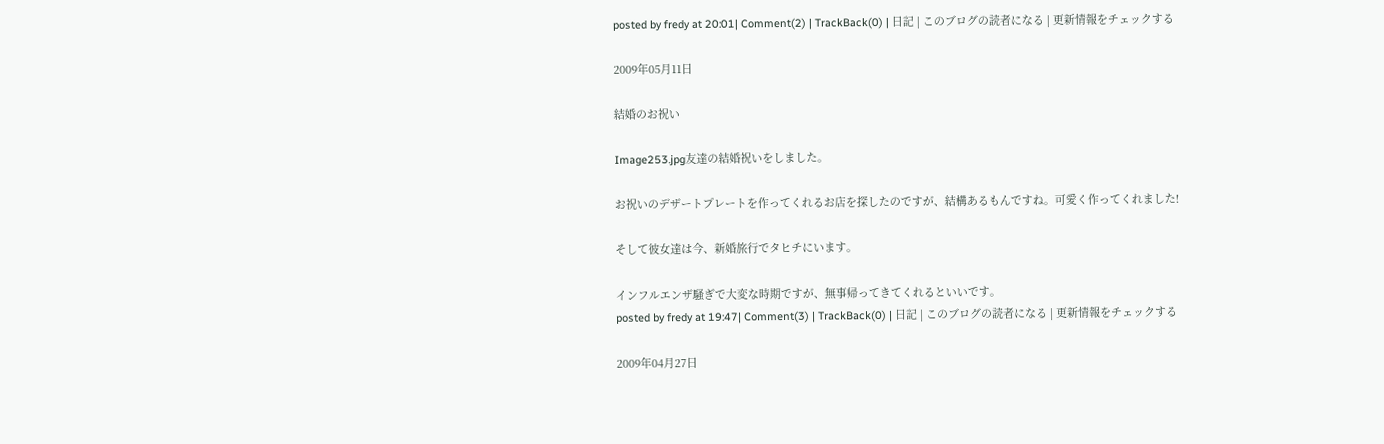posted by fredy at 20:01| Comment(2) | TrackBack(0) | 日記 | このブログの読者になる | 更新情報をチェックする

2009年05月11日

結婚のお祝い

Image253.jpg友達の結婚祝いをしました。

お祝いのデザートプレートを作ってくれるお店を探したのですが、結構あるもんですね。可愛く作ってくれました!

そして彼女達は今、新婚旅行でタヒチにいます。

インフルエンザ騒ぎで大変な時期ですが、無事帰ってきてくれるといいです。
posted by fredy at 19:47| Comment(3) | TrackBack(0) | 日記 | このブログの読者になる | 更新情報をチェックする

2009年04月27日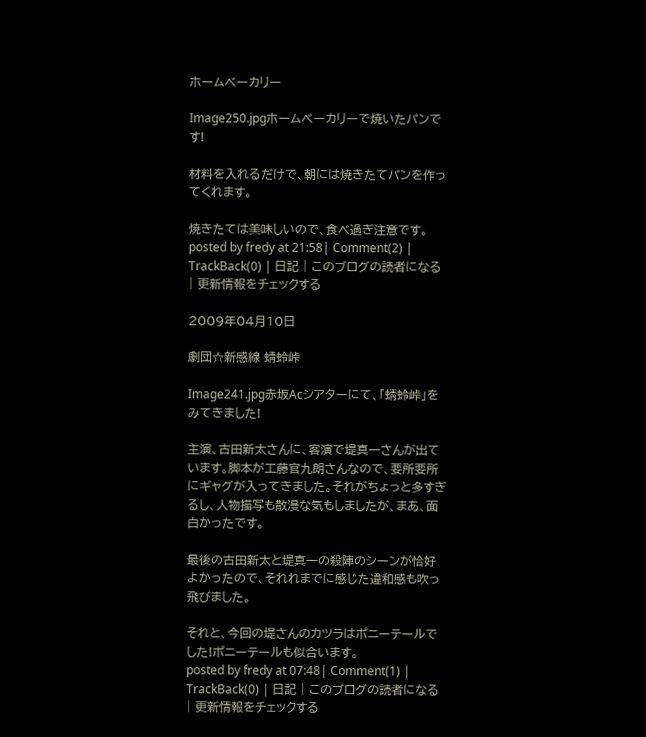ホームベーカリー

Image250.jpgホームベーカリーで焼いたパンです!

材料を入れるだけで、朝には焼きたてパンを作ってくれます。

焼きたては美味しいので、食べ過ぎ注意です。
posted by fredy at 21:58| Comment(2) | TrackBack(0) | 日記 | このブログの読者になる | 更新情報をチェックする

2009年04月10日

劇団☆新感線 蜻蛉峠

Image241.jpg赤坂Acシアターにて、「蜻蛉峠」をみてきました!

主演、古田新太さんに、客演で堤真一さんが出ています。脚本が工藤官九朗さんなので、要所要所にギャグが入ってきました。それがちょっと多すぎるし、人物描写も散漫な気もしましたが、まあ、面白かったです。

最後の古田新太と堤真一の殺陣のシーンが恰好よかったので、それれまでに感じた違和感も吹っ飛びました。

それと、今回の堤さんのカツラはポニーテールでした!ポニーテールも似合います。
posted by fredy at 07:48| Comment(1) | TrackBack(0) | 日記 | このブログの読者になる | 更新情報をチェックする